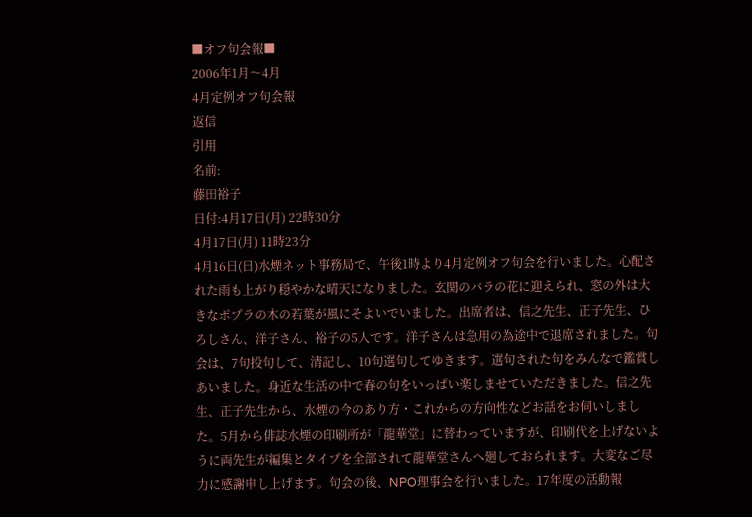■オフ句会報■
2006年1月〜4月
4月定例オフ句会報
返信
引用
名前:
藤田裕子
日付:4月17日(月) 22時30分
4月17日(月) 11時23分
4月16日(日)水煙ネット事務局で、午後1時より4月定例オフ句会を行いました。心配された雨も上がり穏やかな晴天になりました。玄関のバラの花に迎えられ、窓の外は大きなポプラの木の若葉が風にそよいでいました。出席者は、信之先生、正子先生、ひろしさん、洋子さん、裕子の5人です。洋子さんは急用の為途中で退席されました。句会は、7句投句して、清記し、10句選句してゆきます。選句された句をみんなで鑑賞しあいました。身近な生活の中で春の句をいっぱい楽しませていただきました。信之先生、正子先生から、水煙の今のあり方・これからの方向性などお話をお伺いしました。5月から俳誌水煙の印刷所が「龍華堂」に替わっていますが、印刷代を上げないように両先生が編集とタイプを全部されて龍華堂さんへ廻しておられます。大変なご尽力に感謝申し上げます。句会の後、NPO理事会を行いました。17年度の活動報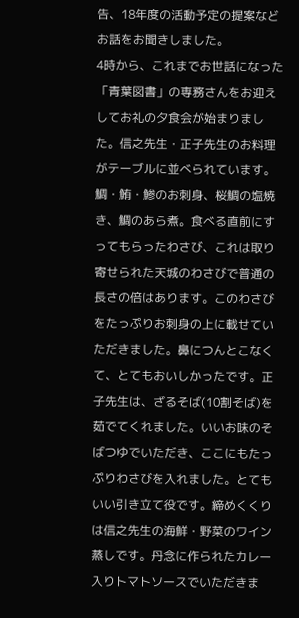告、18年度の活動予定の提案などお話をお聞きしました。
4時から、これまでお世話になった「青葉図書」の専務さんをお迎えしてお礼の夕食会が始まりました。信之先生・正子先生のお料理がテーブルに並べられています。鯛・鮪・鯵のお刺身、桜鯛の塩焼き、鯛のあら煮。食べる直前にすってもらったわさび、これは取り寄せられた天城のわさびで普通の長さの倍はあります。このわさびをたっぷりお刺身の上に載せていただきました。鼻につんとこなくて、とてもおいしかったです。正子先生は、ざるそば(10割そば)を茹でてくれました。いいお味のそばつゆでいただき、ここにもたっぷりわさびを入れました。とてもいい引き立て役です。締めくくりは信之先生の海鮮・野菜のワイン蒸しです。丹念に作られたカレー入りトマトソースでいただきま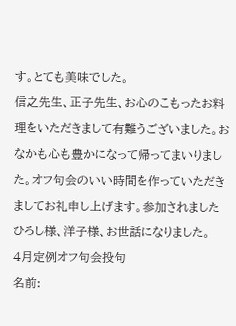す。とても美味でした。
信之先生、正子先生、お心のこもったお料理をいただきまして有難うございました。おなかも心も豊かになって帰ってまいりました。オフ句会のいい時間を作っていただきましてお礼申し上げます。参加されましたひろし様、洋子様、お世話になりました。
4月定例オフ句会投句
名前: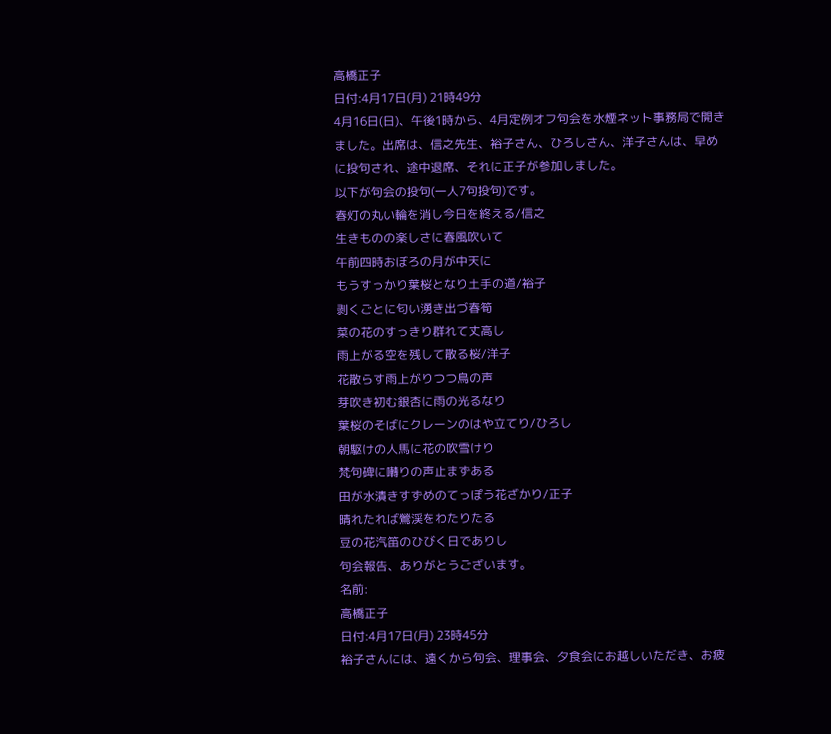高橋正子
日付:4月17日(月) 21時49分
4月16日(日)、午後1時から、4月定例オフ句会を水煙ネット事務局で開きました。出席は、信之先生、裕子さん、ひろしさん、洋子さんは、早めに投句され、途中退席、それに正子が参加しました。
以下が句会の投句(一人7句投句)です。
春灯の丸い輪を消し今日を終える/信之
生きものの楽しさに春風吹いて
午前四時おぼろの月が中天に
もうすっかり葉桜となり土手の道/裕子
剥くごとに匂い湧き出づ春筍
菜の花のすっきり群れて丈高し
雨上がる空を残して散る桜/洋子
花散らす雨上がりつつ鳥の声
芽吹き初む銀杏に雨の光るなり
葉桜のそばにクレーンのはや立てり/ひろし
朝駆けの人馬に花の吹雪けり
梵句碑に囀りの声止まずある
田が水漬きすずめのてっぽう花ざかり/正子
晴れたれば鶯渓をわたりたる
豆の花汽笛のひびく日でありし
句会報告、ありがとうございます。
名前:
高橋正子
日付:4月17日(月) 23時45分
裕子さんには、遠くから句会、理事会、夕食会にお越しいただき、お疲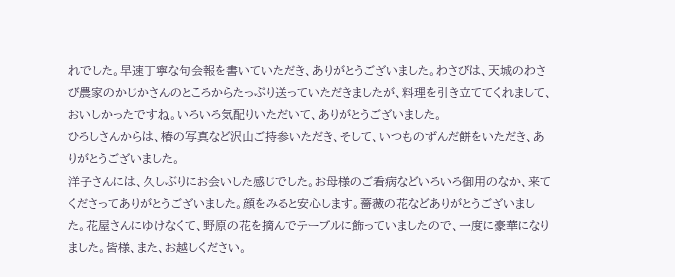れでした。早速丁寧な句会報を書いていただき、ありがとうございました。わさびは、天城のわさび農家のかじかさんのところからたっぷり送っていただきましたが、料理を引き立ててくれまして、おいしかったですね。いろいろ気配りいただいて、ありがとうございました。
ひろしさんからは、椿の写真など沢山ご持参いただき、そして、いつものずんだ餅をいただき、ありがとうございました。
洋子さんには、久しぶりにお会いした感じでした。お母様のご看病などいろいろ御用のなか、来てくださってありがとうございました。顔をみると安心します。薔薇の花などありがとうございました。花屋さんにゆけなくて、野原の花を摘んでテーブルに飾っていましたので、一度に豪華になりました。皆様、また、お越しください。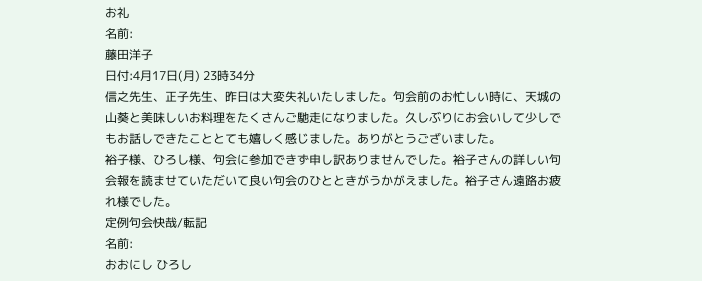お礼
名前:
藤田洋子
日付:4月17日(月) 23時34分
信之先生、正子先生、昨日は大変失礼いたしました。句会前のお忙しい時に、天城の山葵と美味しいお料理をたくさんご馳走になりました。久しぶりにお会いして少しでもお話しできたこととても嬉しく感じました。ありがとうございました。
裕子様、ひろし様、句会に参加できず申し訳ありませんでした。裕子さんの詳しい句会報を読ませていただいて良い句会のひとときがうかがえました。裕子さん遠路お疲れ様でした。
定例句会快哉/転記
名前:
おおにし ひろし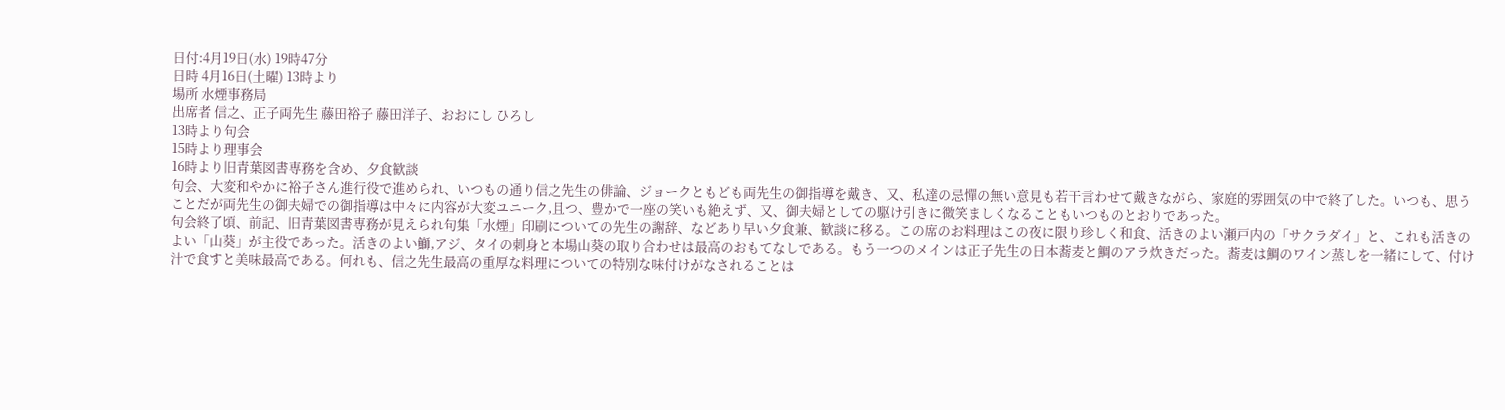日付:4月19日(水) 19時47分
日時 4月16日(土曜) 13時より
場所 水煙事務局
出席者 信之、正子両先生 藤田裕子 藤田洋子、おおにし ひろし
13時より句会
15時より理事会
16時より旧青葉図書専務を含め、夕食歓談
句会、大変和やかに裕子さん進行役で進められ、いつもの通り信之先生の俳論、ジョークともども両先生の御指導を戴き、又、私達の忌憚の無い意見も若干言わせて戴きながら、家庭的雰囲気の中で終了した。いつも、思うことだが両先生の御夫婦での御指導は中々に内容が大変ユニーク,且つ、豊かで一座の笑いも絶えず、又、御夫婦としての駆け引きに微笑ましくなることもいつものとおりであった。
句会終了頃、前記、旧青葉図書専務が見えられ句集「水煙」印刷についての先生の謝辞、などあり早い夕食兼、歓談に移る。この席のお料理はこの夜に限り珍しく和食、活きのよい瀬戸内の「サクラダイ」と、これも活きのよい「山葵」が主役であった。活きのよい鰤,アジ、タイの刺身と本場山葵の取り合わせは最高のおもてなしである。もう一つのメインは正子先生の日本蕎麦と鯛のアラ炊きだった。蕎麦は鯛のワイン蒸しを一緒にして、付け汁で食すと美味最高である。何れも、信之先生最高の重厚な料理についての特別な味付けがなされることは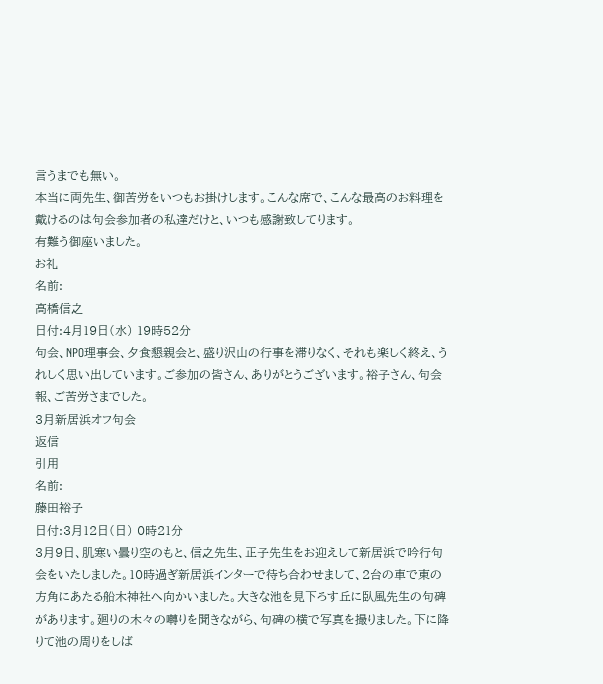言うまでも無い。
本当に両先生、御苦労をいつもお掛けします。こんな席で、こんな最高のお料理を戴けるのは句会参加者の私達だけと、いつも感謝致してります。
有難う御座いました。
お礼
名前:
高橋信之
日付:4月19日(水) 19時52分
句会、NPO理事会、夕食懇親会と、盛り沢山の行事を滞りなく、それも楽しく終え、うれしく思い出しています。ご参加の皆さん、ありがとうございます。裕子さん、句会報、ご苦労さまでした。
3月新居浜オフ句会
返信
引用
名前:
藤田裕子
日付:3月12日(日) 0時21分
3月9日、肌寒い曇り空のもと、信之先生、正子先生をお迎えして新居浜で吟行句会をいたしました。10時過ぎ新居浜インターで待ち合わせまして、2台の車で東の方角にあたる船木神社へ向かいました。大きな池を見下ろす丘に臥風先生の句碑があります。廻りの木々の囀りを聞きながら、句碑の横で写真を撮りました。下に降りて池の周りをしば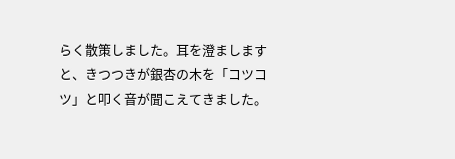らく散策しました。耳を澄ましますと、きつつきが銀杏の木を「コツコツ」と叩く音が聞こえてきました。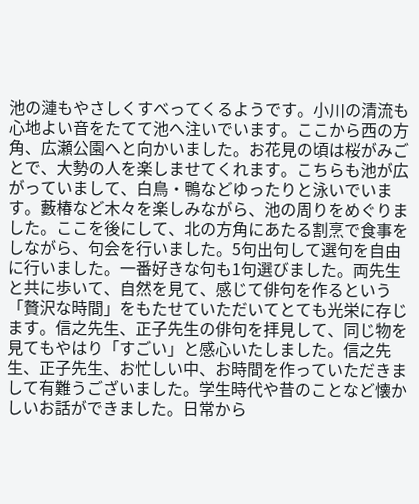池の漣もやさしくすべってくるようです。小川の清流も心地よい音をたてて池へ注いでいます。ここから西の方角、広瀬公園へと向かいました。お花見の頃は桜がみごとで、大勢の人を楽しませてくれます。こちらも池が広がっていまして、白鳥・鴨などゆったりと泳いでいます。藪椿など木々を楽しみながら、池の周りをめぐりました。ここを後にして、北の方角にあたる割烹で食事をしながら、句会を行いました。5句出句して選句を自由に行いました。一番好きな句も1句選びました。両先生と共に歩いて、自然を見て、感じて俳句を作るという「贅沢な時間」をもたせていただいてとても光栄に存じます。信之先生、正子先生の俳句を拝見して、同じ物を見てもやはり「すごい」と感心いたしました。信之先生、正子先生、お忙しい中、お時間を作っていただきまして有難うございました。学生時代や昔のことなど懐かしいお話ができました。日常から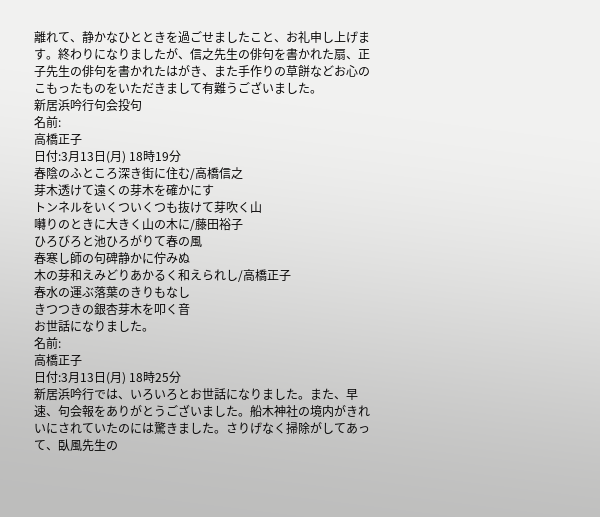離れて、静かなひとときを過ごせましたこと、お礼申し上げます。終わりになりましたが、信之先生の俳句を書かれた扇、正子先生の俳句を書かれたはがき、また手作りの草餅などお心のこもったものをいただきまして有難うございました。
新居浜吟行句会投句
名前:
高橋正子
日付:3月13日(月) 18時19分
春陰のふところ深き街に住む/高橋信之
芽木透けて遠くの芽木を確かにす
トンネルをいくついくつも抜けて芽吹く山
囀りのときに大きく山の木に/藤田裕子
ひろびろと池ひろがりて春の風
春寒し師の句碑静かに佇みぬ
木の芽和えみどりあかるく和えられし/高橋正子
春水の運ぶ落葉のきりもなし
きつつきの銀杏芽木を叩く音
お世話になりました。
名前:
高橋正子
日付:3月13日(月) 18時25分
新居浜吟行では、いろいろとお世話になりました。また、早速、句会報をありがとうございました。船木神社の境内がきれいにされていたのには驚きました。さりげなく掃除がしてあって、臥風先生の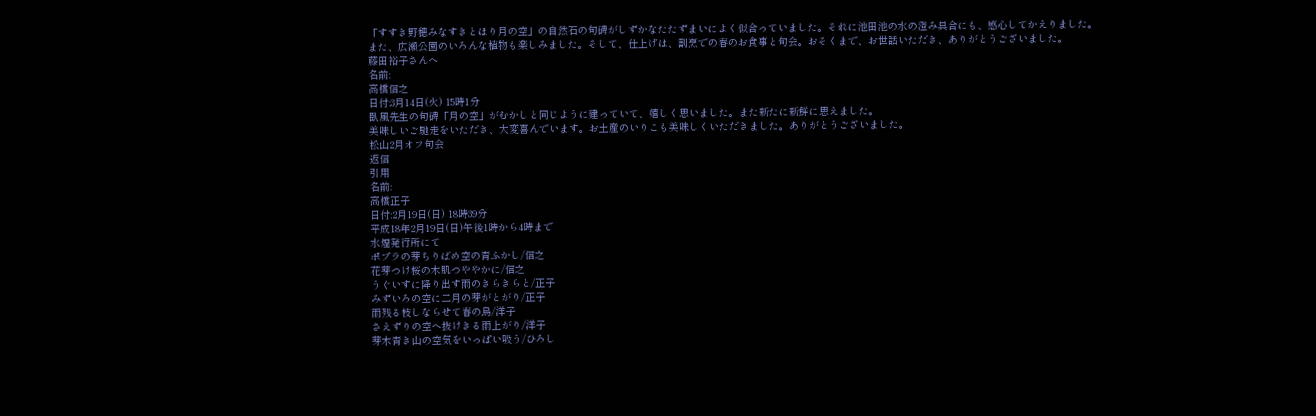「すすき野穂みなすきとほり月の空」の自然石の句碑がしずかなたたずまいによく似合っていました。それに池田池の水の澄み具合にも、感心してかえりました。
また、広瀬公園のいろんな植物も楽しみました。そして、仕上げは、割烹での春のお食事と句会。おそくまで、お世話いただき、ありがとうございました。
藤田裕子さんへ
名前:
高橋信之
日付:3月14日(火) 15時1分
臥風先生の句碑「月の空」がむかしと同じように建っていて、嬉しく思いました。また新たに新鮮に思えました。
美味しいご馳走をいただき、大変喜んでいます。お土産のいりこも美味しくいただきました。ありがとうございました。
松山2月オフ句会
返信
引用
名前:
高橋正子
日付:2月19日(日) 18時39分
平成18年2月19日(日)午後1時から4時まで
水煙発行所にて
ポプラの芽ちりばめ空の青ふかし/信之
花芽つけ桜の木肌つややかに/信之
うぐいすに降り出す雨のきらきらと/正子
みずいろの空に二月の芽がとがり/正子
雨残る枝しならせて春の鳥/洋子
さえずりの空へ抜けきる雨上がり/洋子
芽木青き山の空気をいっぱい吸う/ひろし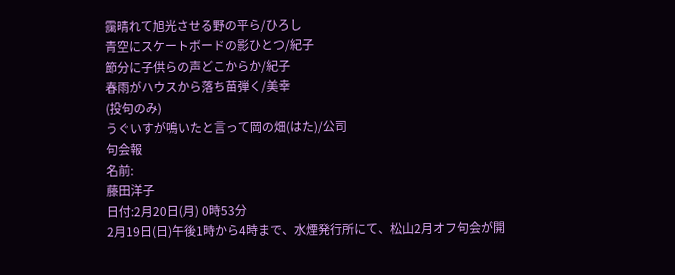靄晴れて旭光させる野の平ら/ひろし
青空にスケートボードの影ひとつ/紀子
節分に子供らの声どこからか/紀子
春雨がハウスから落ち苗弾く/美幸
(投句のみ)
うぐいすが鳴いたと言って岡の畑(はた)/公司
句会報
名前:
藤田洋子
日付:2月20日(月) 0時53分
2月19日(日)午後1時から4時まで、水煙発行所にて、松山2月オフ句会が開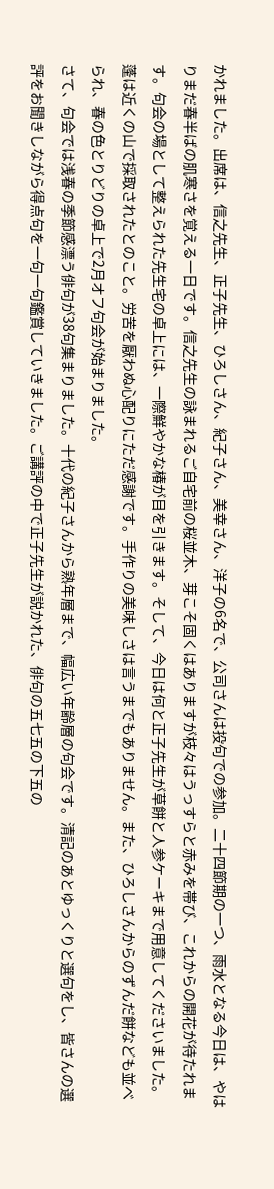かれました。出席は、信之先生、正子先生、ひろしさん、紀子さん、美幸さん、洋子の6名で、公司さんは投句での参加。二十四節期の一つ、雨水となる今日は、やはりまだ春半ばの肌寒さを覚える一日です。信之先生の詠まれるご自宅前の桜並木、芽こそ固くはありますが枝々はうっすらと赤みを帯び、これからの開花が待たれます。句会の場として整えられた先生宅の卓上には、一際鮮やかな椿が目を引きます。そして、今日は何と正子先生が草餅と人参ケーキまで用意してくださいました。蓬は近くの山で採取されたとのこと。労苦を厭わぬ心配りにただ感謝です。手作りの美味しさは言うまでもありません。また、ひろしさんからのずんだ餅なども並べられ、春の色とりどりの卓上で2月オフ句会が始まりました。
さて、句会では浅春の季節感漂う俳句が38句集まりました。十代の紀子さんから熟年層まで、幅広い年齢層の句会です。清記のあとゆっくりと選句をし、皆さんの選評をお聞きしながら得点句を一句一句鑑賞していきました。ご講評の中で正子先生が説かれた、俳句の五七五の下五の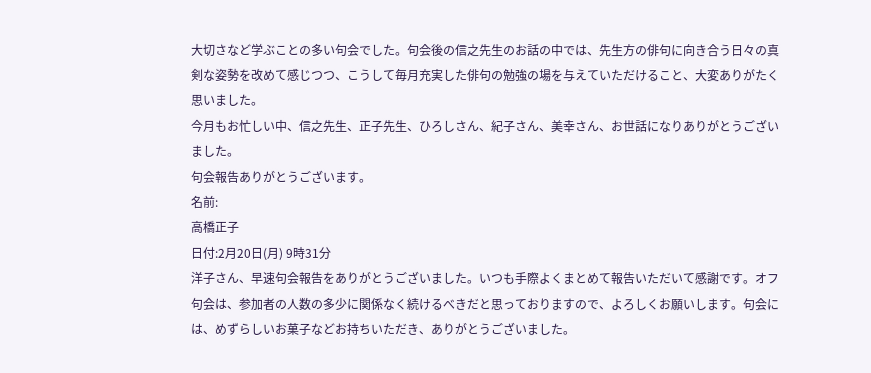大切さなど学ぶことの多い句会でした。句会後の信之先生のお話の中では、先生方の俳句に向き合う日々の真剣な姿勢を改めて感じつつ、こうして毎月充実した俳句の勉強の場を与えていただけること、大変ありがたく思いました。
今月もお忙しい中、信之先生、正子先生、ひろしさん、紀子さん、美幸さん、お世話になりありがとうございました。
句会報告ありがとうございます。
名前:
高橋正子
日付:2月20日(月) 9時31分
洋子さん、早速句会報告をありがとうございました。いつも手際よくまとめて報告いただいて感謝です。オフ句会は、参加者の人数の多少に関係なく続けるべきだと思っておりますので、よろしくお願いします。句会には、めずらしいお菓子などお持ちいただき、ありがとうございました。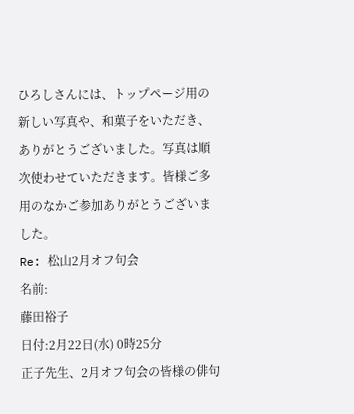ひろしさんには、トップページ用の新しい写真や、和菓子をいただき、ありがとうございました。写真は順次使わせていただきます。皆様ご多用のなかご参加ありがとうございました。
Re: 松山2月オフ句会
名前:
藤田裕子
日付:2月22日(水) 0時25分
正子先生、2月オフ句会の皆様の俳句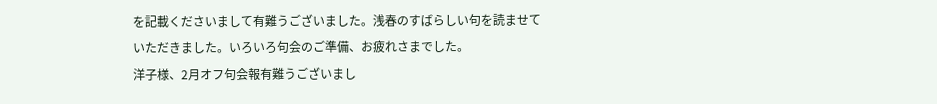を記載くださいまして有難うございました。浅春のすばらしい句を読ませていただきました。いろいろ句会のご準備、お疲れさまでした。
洋子様、2月オフ句会報有難うございまし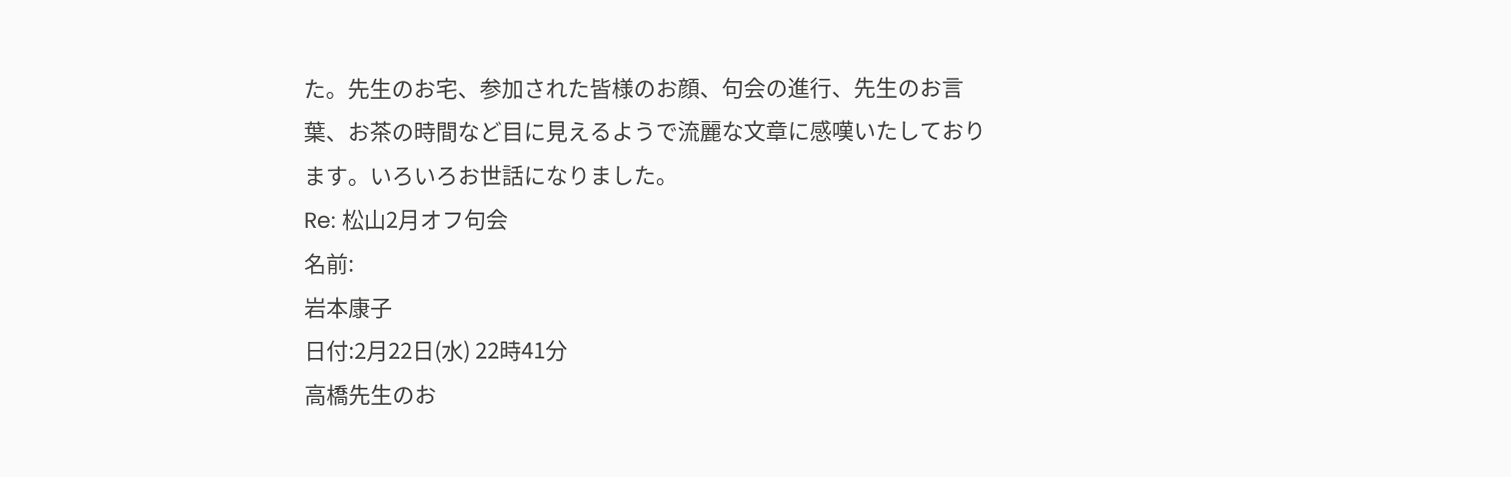た。先生のお宅、参加された皆様のお顔、句会の進行、先生のお言葉、お茶の時間など目に見えるようで流麗な文章に感嘆いたしております。いろいろお世話になりました。
Re: 松山2月オフ句会
名前:
岩本康子
日付:2月22日(水) 22時41分
高橋先生のお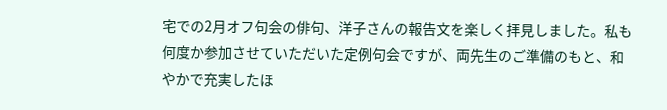宅での2月オフ句会の俳句、洋子さんの報告文を楽しく拝見しました。私も何度か参加させていただいた定例句会ですが、両先生のご準備のもと、和やかで充実したほ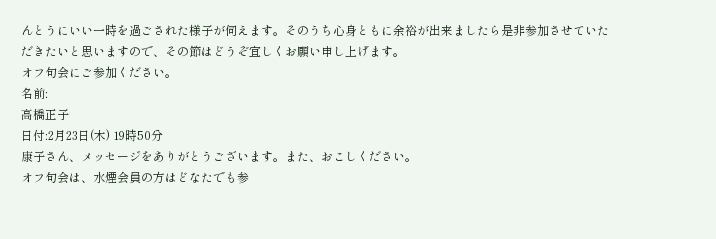んとうにいい一時を過ごされた様子が伺えます。そのうち心身ともに余裕が出来ましたら是非参加させていただきたいと思いますので、その節はどうぞ宜しくお願い申し上げます。
オフ句会にご参加ください。
名前:
高橋正子
日付:2月23日(木) 19時50分
康子さん、メッセージをありがとうございます。また、おこしください。
オフ句会は、水煙会員の方はどなたでも参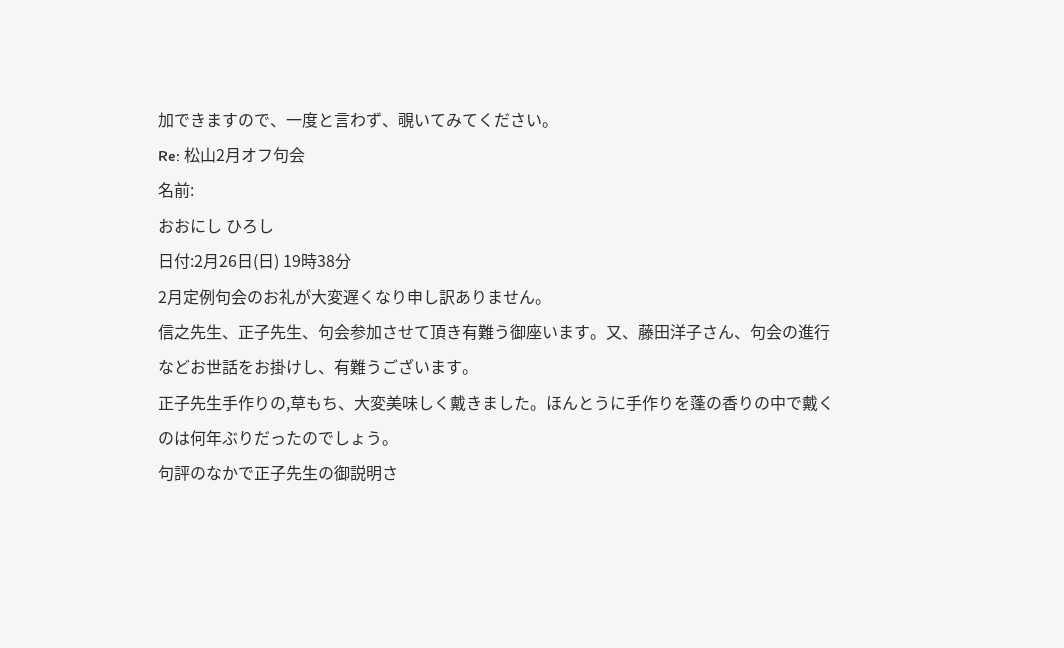加できますので、一度と言わず、覗いてみてください。
Re: 松山2月オフ句会
名前:
おおにし ひろし
日付:2月26日(日) 19時38分
2月定例句会のお礼が大変遅くなり申し訳ありません。
信之先生、正子先生、句会参加させて頂き有難う御座います。又、藤田洋子さん、句会の進行などお世話をお掛けし、有難うございます。
正子先生手作りの,草もち、大変美味しく戴きました。ほんとうに手作りを蓬の香りの中で戴くのは何年ぶりだったのでしょう。
句評のなかで正子先生の御説明さ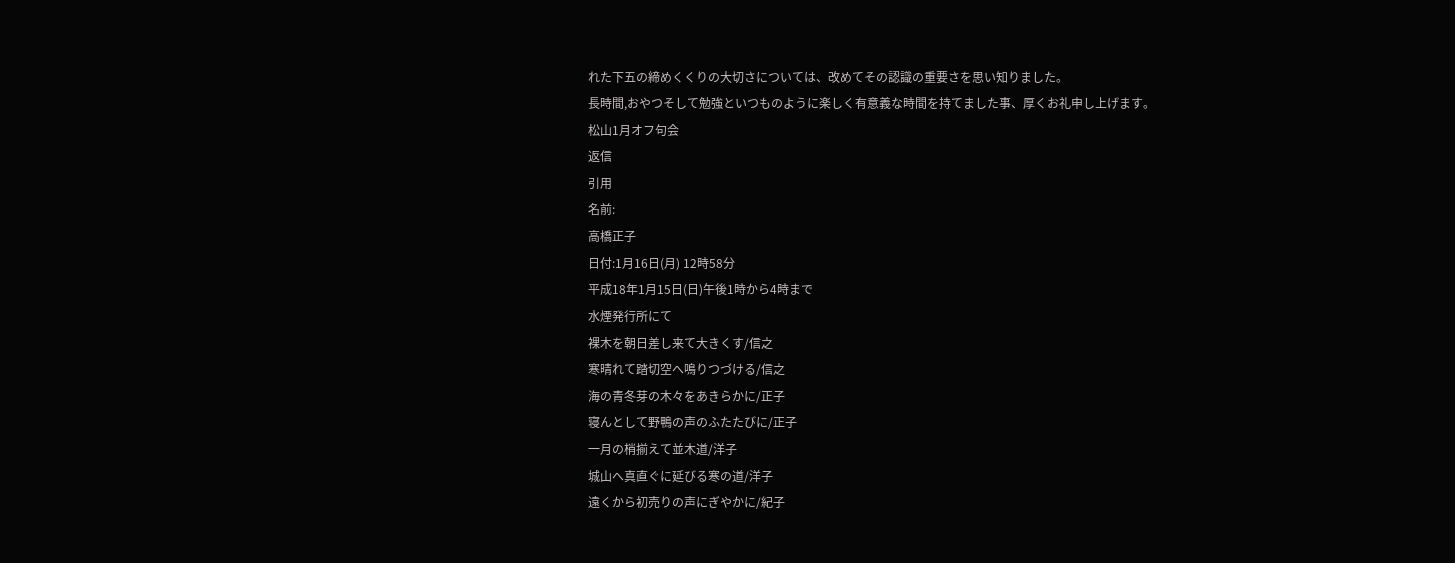れた下五の締めくくりの大切さについては、改めてその認識の重要さを思い知りました。
長時間,おやつそして勉強といつものように楽しく有意義な時間を持てました事、厚くお礼申し上げます。
松山1月オフ句会
返信
引用
名前:
高橋正子
日付:1月16日(月) 12時58分
平成18年1月15日(日)午後1時から4時まで
水煙発行所にて
裸木を朝日差し来て大きくす/信之
寒晴れて踏切空へ鳴りつづける/信之
海の青冬芽の木々をあきらかに/正子
寝んとして野鴨の声のふたたびに/正子
一月の梢揃えて並木道/洋子
城山へ真直ぐに延びる寒の道/洋子
遠くから初売りの声にぎやかに/紀子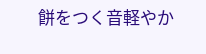餅をつく音軽やか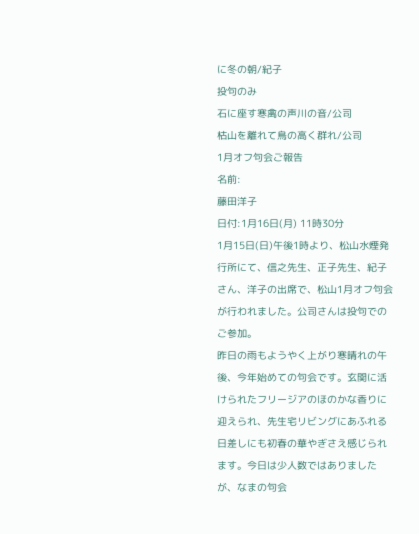に冬の朝/紀子
投句のみ
石に座す寒禽の声川の音/公司
枯山を離れて鳥の高く群れ/公司
1月オフ句会ご報告
名前:
藤田洋子
日付:1月16日(月) 11時30分
1月15日(日)午後1時より、松山水煙発行所にて、信之先生、正子先生、紀子さん、洋子の出席で、松山1月オフ句会が行われました。公司さんは投句でのご参加。
昨日の雨もようやく上がり寒晴れの午後、今年始めての句会です。玄関に活けられたフリージアのほのかな香りに迎えられ、先生宅リビングにあふれる日差しにも初春の華やぎさえ感じられます。今日は少人数ではありましたが、なまの句会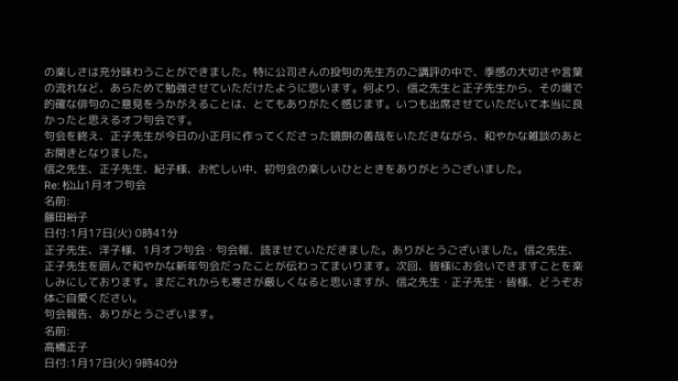の楽しさは充分味わうことができました。特に公司さんの投句の先生方のご講評の中で、季感の大切さや言葉の流れなど、あらためて勉強させていただけたように思います。何より、信之先生と正子先生から、その場で的確な俳句のご意見をうかがえることは、とてもありがたく感じます。いつも出席させていただいて本当に良かったと思えるオフ句会です。
句会を終え、正子先生が今日の小正月に作ってくださった鏡餅の善哉をいただきながら、和やかな雑談のあとお開きとなりました。
信之先生、正子先生、紀子様、お忙しい中、初句会の楽しいひとときをありがとうございました。
Re: 松山1月オフ句会
名前:
藤田裕子
日付:1月17日(火) 0時41分
正子先生、洋子様、1月オフ句会・句会報、読ませていただきました。ありがとうございました。信之先生、正子先生を囲んで和やかな新年句会だったことが伝わってまいります。次回、皆様にお会いできますことを楽しみにしております。まだこれからも寒さが厳しくなると思いますが、信之先生・正子先生・皆様、どうぞお体ご自愛ください。
句会報告、ありがとうございます。
名前:
高橋正子
日付:1月17日(火) 9時40分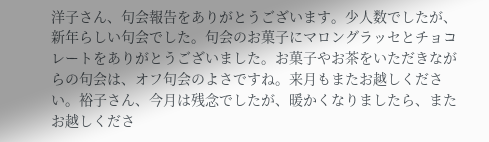洋子さん、句会報告をありがとうございます。少人数でしたが、新年らしい句会でした。句会のお菓子にマロングラッセとチョコレートをありがとうございました。お菓子やお茶をいただきながらの句会は、オフ句会のよさですね。来月もまたお越しください。裕子さん、今月は残念でしたが、暖かくなりましたら、またお越しくださ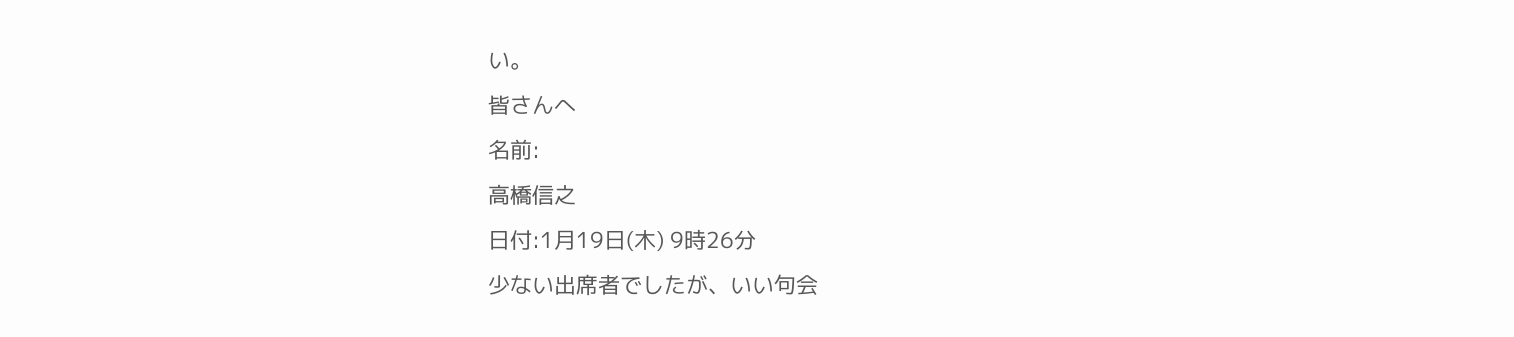い。
皆さんへ
名前:
高橋信之
日付:1月19日(木) 9時26分
少ない出席者でしたが、いい句会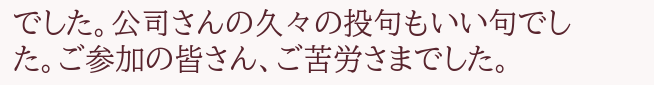でした。公司さんの久々の投句もいい句でした。ご参加の皆さん、ご苦労さまでした。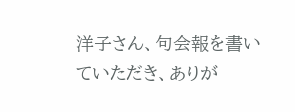洋子さん、句会報を書いていただき、ありが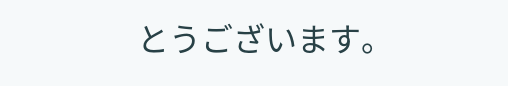とうございます。